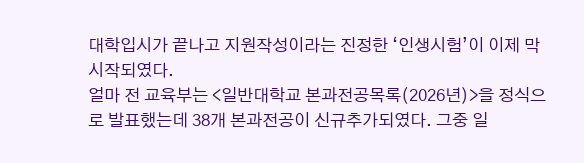대학입시가 끝나고 지원작성이라는 진정한 ‘인생시험’이 이제 막 시작되였다.
얼마 전 교육부는 <일반대학교 본과전공목록(2026년)>을 정식으로 발표했는데 38개 본과전공이 신규추가되였다. 그중 일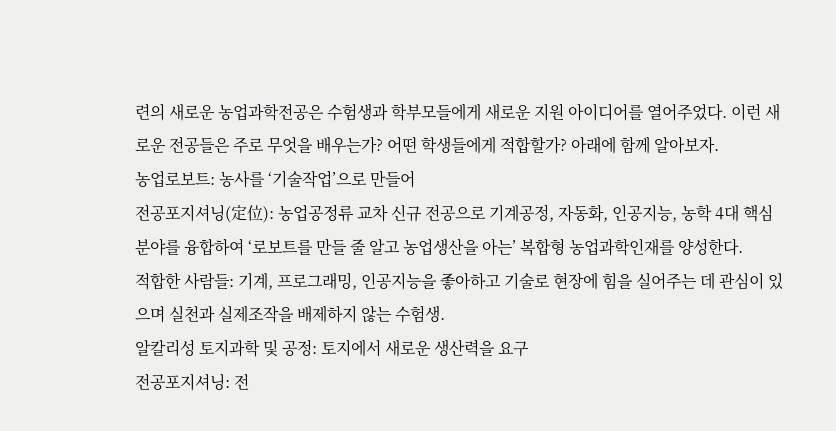련의 새로운 농업과학전공은 수험생과 학부모들에게 새로운 지원 아이디어를 열어주었다. 이런 새로운 전공들은 주로 무엇을 배우는가? 어떤 학생들에게 적합할가? 아래에 함께 알아보자.
농업로보트: 농사를 ‘기술작업’으로 만들어
전공포지셔닝(定位): 농업공정류 교차 신규 전공으로 기계공정, 자동화, 인공지능, 농학 4대 핵심분야를 융합하여 ‘로보트를 만들 줄 알고 농업생산을 아는’ 복합형 농업과학인재를 양성한다.
적합한 사람들: 기계, 프로그래밍, 인공지능을 좋아하고 기술로 현장에 힘을 실어주는 데 관심이 있으며 실천과 실제조작을 배제하지 않는 수험생.
알칼리성 토지과학 및 공정: 토지에서 새로운 생산력을 요구
전공포지셔닝: 전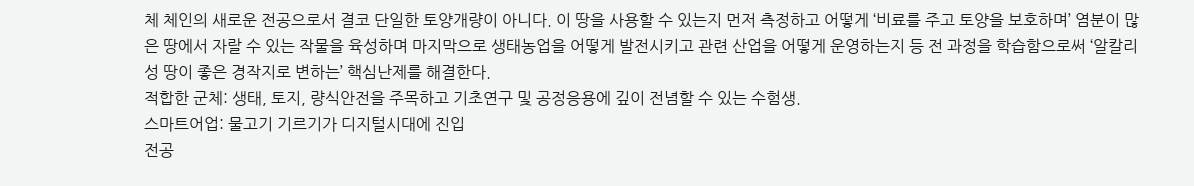체 체인의 새로운 전공으로서 결코 단일한 토양개량이 아니다. 이 땅을 사용할 수 있는지 먼저 측정하고 어떻게 ‘비료를 주고 토양을 보호하며’ 염분이 많은 땅에서 자랄 수 있는 작물을 육성하며 마지막으로 생태농업을 어떻게 발전시키고 관련 산업을 어떻게 운영하는지 등 전 과정을 학습함으로써 ‘알칼리성 땅이 좋은 경작지로 변하는’ 핵심난제를 해결한다.
적합한 군체: 생태, 토지, 량식안전을 주목하고 기초연구 및 공정응용에 깊이 전념할 수 있는 수험생.
스마트어업: 물고기 기르기가 디지털시대에 진입
전공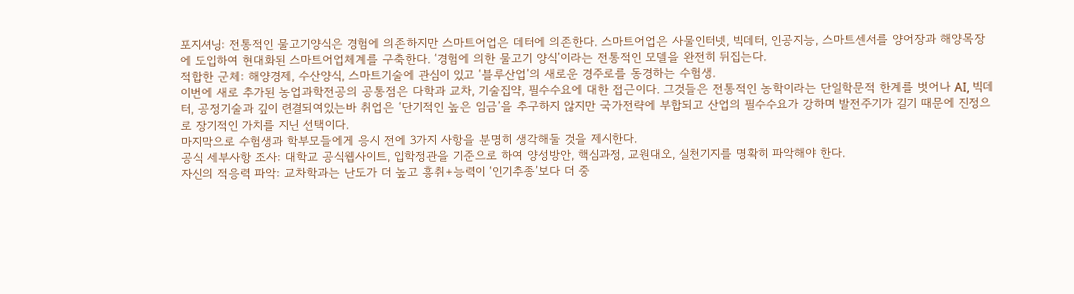포지셔닝: 전통적인 물고기양식은 경험에 의존하지만 스마트어업은 데터에 의존한다. 스마트어업은 사물인터넷, 빅데터, 인공지능, 스마트센서를 양어장과 해양목장에 도입하여 현대화된 스마트어업체계를 구축한다. ‘경험에 의한 물고기 양식’이라는 전통적인 모델을 완전히 뒤집는다.
적합한 군체: 해양경제, 수산양식, 스마트기술에 관심이 있고 ‘블루산업’의 새로운 경주로를 동경하는 수험생.
이번에 새로 추가된 농업과학전공의 공통점은 다학과 교차, 기술집약, 필수수요에 대한 접근이다. 그것들은 전통적인 농학이라는 단일학문적 한계를 벗어나 AI, 빅데터, 공정기술과 깊이 련결되여있는바 취업은 ‘단기적인 높은 임금’을 추구하지 않지만 국가전략에 부합되고 산업의 필수수요가 강하며 발전주기가 길기 때문에 진정으로 장기적인 가치를 지닌 선택이다.
마지막으로 수험생과 학부모들에게 응시 전에 3가지 사항을 분명히 생각해둘 것을 제시한다.
공식 세부사항 조사: 대학교 공식웹사이트, 입학정관을 기준으로 하여 양성방안, 핵심과정, 교원대오, 실천기지를 명확히 파악해야 한다.
자신의 적응력 파악: 교차학과는 난도가 더 높고 흥취+능력이 ‘인기추종’보다 더 중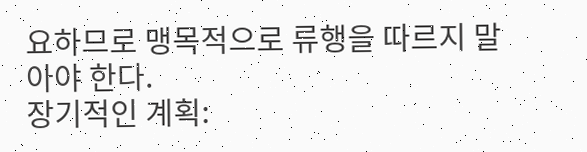요하므로 맹목적으로 류행을 따르지 말아야 한다.
장기적인 계획: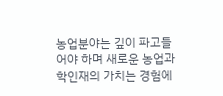농업분야는 깊이 파고들어야 하며 새로운 농업과학인재의 가치는 경험에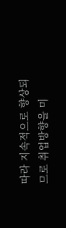따라 지속적으로 향상되므로 취업방향을 미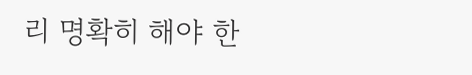리 명확히 해야 한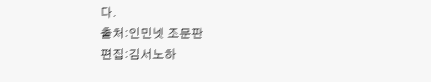다.
출처:인민넷 조문판
편집:김서노하